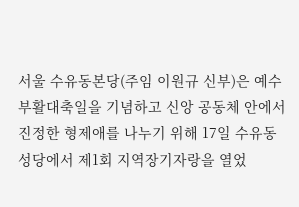서울 수유동본당(주임 이원규 신부)은 예수부활대축일을 기념하고 신앙 공동체 안에서 진정한 형제애를 나누기 위해 17일 수유동성당에서 제1회 지역장기자랑을 열었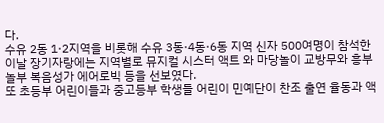다.
수유 2동 1·2지역을 비롯해 수유 3동·4동·6동 지역 신자 500여명이 참석한 이날 장기자랑에는 지역별로 뮤지컬 시스터 액트 와 마당놀이 교방무와 흥부놀부 복음성가 에어로빅 등을 선보였다.
또 초등부 어린이들과 중고등부 학생들 어린이 민예단이 찬조 출연 율동과 액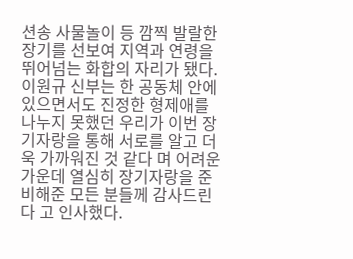션송 사물놀이 등 깜찍 발랄한 장기를 선보여 지역과 연령을 뛰어넘는 화합의 자리가 됐다.
이원규 신부는 한 공동체 안에 있으면서도 진정한 형제애를 나누지 못했던 우리가 이번 장기자랑을 통해 서로를 알고 더욱 가까워진 것 같다 며 어려운 가운데 열심히 장기자랑을 준비해준 모든 분들께 감사드린다 고 인사했다.